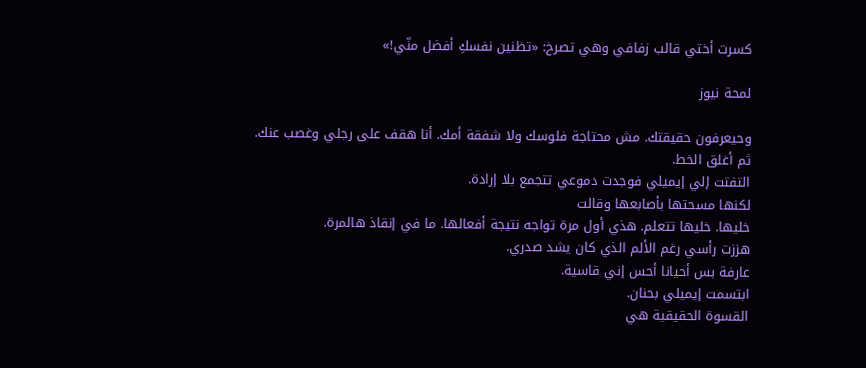كسرت أختي قالب زفافي وهي تصرخ: «تظنين نفسكِ أفضل منّي!»

لمحة نيوز

وحيعرفون حقيقتك. مش محتاجة فلوسك ولا شفقة أمك. أنا هقف على رجلي وغصب عنك.
ثم أغلق الخط.
التفتت إلي إيميلي فوجدت دموعي تتجمع بلا إرادة.
لكنها مسحتها بأصابعها وقالت
خليها. خليها تتعلم. هذي أول مرة تواجه نتيجة أفعالها. ما في إنقاذ هالمرة.
هززت رأسي رغم الألم الذي كان يشد صدري.
عارفة بس أحيانا أحس إني قاسية.
ابتسمت إيميلي بحنان.
القسوة الحقيقية هي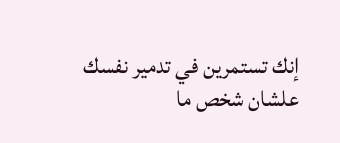إنك تستمرين في تدمير نفسك علشان شخص ما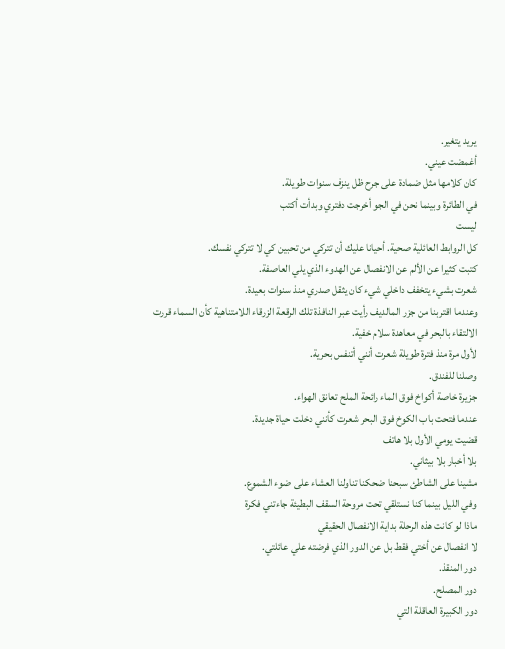يريد يتغير.
أغمضت عيني.
كان كلامها مثل ضمادة على جرح ظل ينزف سنوات طويلة.
في الطائرة وبينما نحن في الجو أخرجت دفتري وبدأت أكتب
ليست
كل الروابط العائلية صحية. أحيانا عليك أن تتركي من تحبين كي لا تتركي نفسك.
كتبت كثيرا عن الألم عن الانفصال عن الهدوء الذي يلي العاصفة.
شعرت بشيء يتخفف داخلي شيء كان يثقل صدري منذ سنوات بعيدة.
وعندما اقتربنا من جزر المالديف رأيت عبر النافذة تلك الرقعة الزرقاء اللامتناهية كأن السماء قررت الالتقاء بالبحر في معاهدة سلام خفية.
لأول مرة منذ فترة طويلة شعرت أنني أتنفس بحرية.
وصلنا للفندق.
جزيرة خاصة أكواخ فوق الماء رائحة الملح تعانق الهواء.
عندما فتحت باب الكوخ فوق البحر شعرت كأنني دخلت حياة جديدة.
قضيت يومي الأول بلا هاتف
بلا أخبار بلا بيثاني.
مشينا على الشاطئ سبحنا ضحكنا تناولنا العشاء على ضوء الشموع.
وفي الليل بينما كنا نستلقي تحت مروحة السقف البطيئة جاءتني فكرة
ماذا لو كانت هذه الرحلة بداية الانفصال الحقيقي
لا انفصال عن أختي فقط بل عن الدور الذي فرضته علي عائلتي.
دور المنقذ.
دور المصلح.
دور الكبيرة العاقلة التي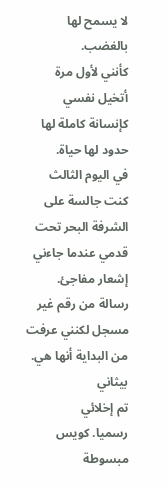لا يسمح لها بالغضب.
كأنني لأول مرة أتخيل نفسي كإنسانة كاملة لها حدود لها حياة.
في اليوم الثالث كنت جالسة على الشرفة البحر تحت قدمي عندما جاءني إشعار مفاجئ.
رسالة من رقم غير مسجل لكنني عرفت من البداية أنها هي.
بيثاني
تم إخلائي
رسميا. كويس مبسوطة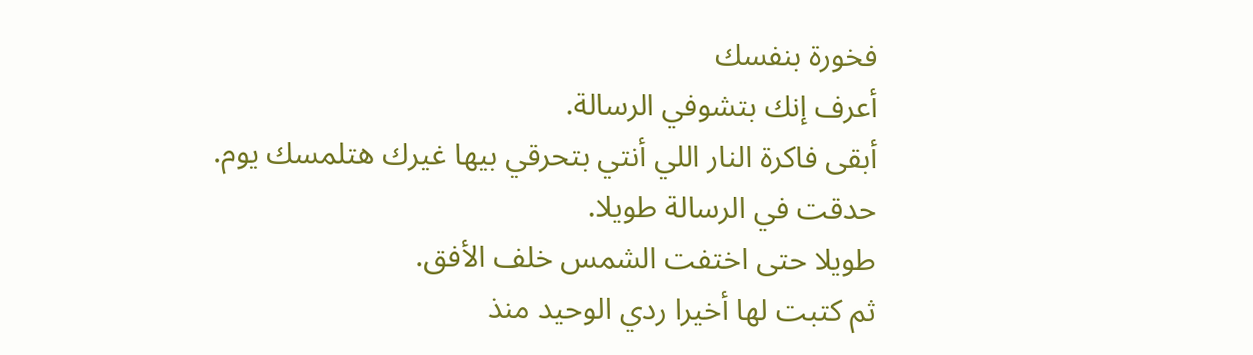فخورة بنفسك
أعرف إنك بتشوفي الرسالة.
أبقى فاكرة النار اللي أنتي بتحرقي بيها غيرك هتلمسك يوم.
حدقت في الرسالة طويلا.
طويلا حتى اختفت الشمس خلف الأفق.
ثم كتبت لها أخيرا ردي الوحيد منذ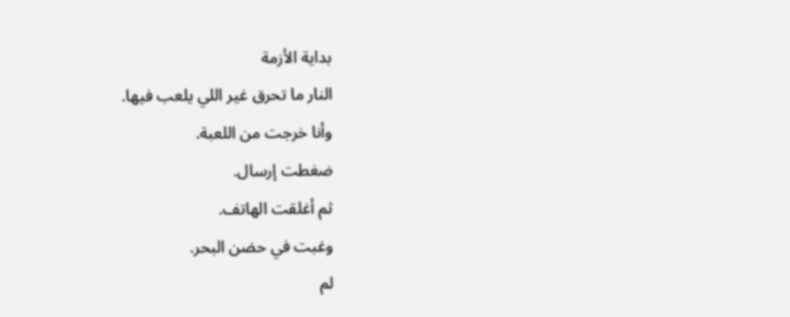بداية الأزمة
النار ما تحرق غير اللي يلعب فيها.
وأنا خرجت من اللعبة.
ضغطت إرسال.
ثم أغلقت الهاتف.
وغبت في حضن البحر.
لم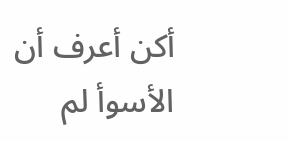أكن أعرف أن الأسوأ لم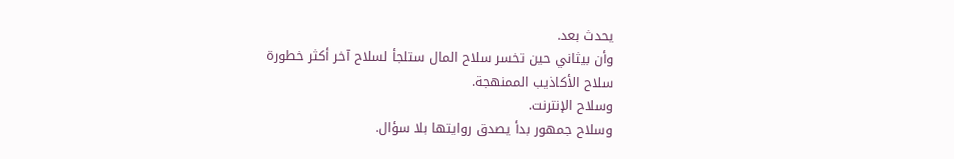يحدث بعد.
وأن بيثاني حين تخسر سلاح المال ستلجأ لسلاح آخر أكثر خطورة
سلاح الأكاذيب الممنهجة.
وسلاح الإنترنت.
وسلاح جمهور بدأ يصدق روايتها بلا سؤال.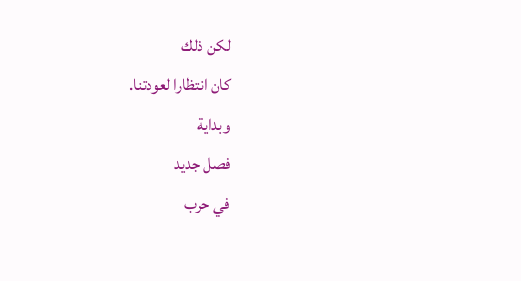لكن ذلك
كان انتظارا لعودتنا.
وبداية
فصل جديد
في حرب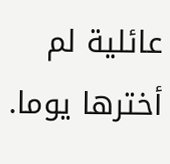عائلية لم أخترها يوما.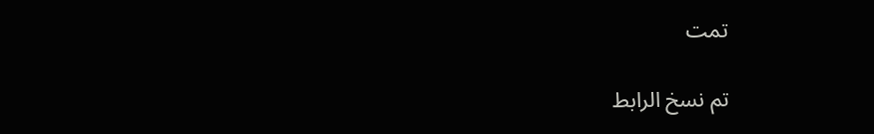تمت

تم نسخ الرابط